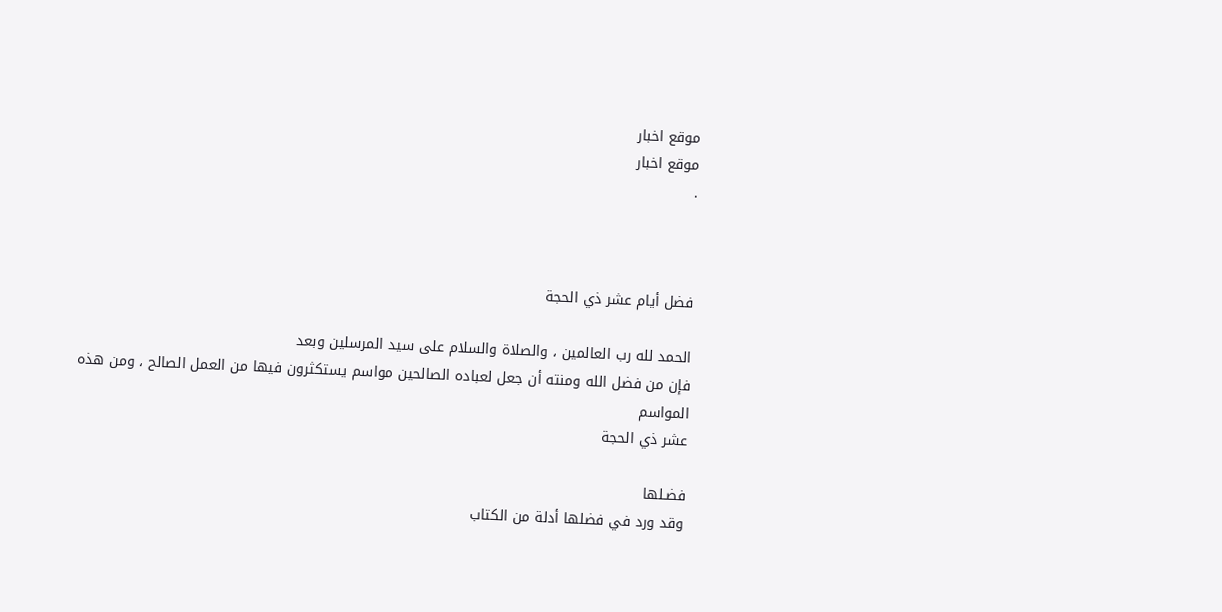موقع اخبار
موقع اخبار
.



فضل أيام عشر ذي الحجة

الحمد لله رب العالمين ، والصلاة والسلام على سيد المرسلين وبعد
فإن من فضل الله ومنته أن جعل لعباده الصالحين مواسم يستكثرون فيها من العمل الصالح ، ومن هذه المواسم
عشر ذي الحجة

فضـلها
وقد ورد في فضلها أدلة من الكتاب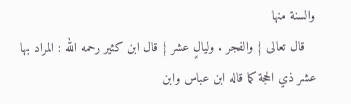والسنة منها
   قال تعالى { والفجر . وليالٍ عشر } قال ابن كثير رحمه الله : المراد بها عشر ذي الحجة كما قاله ابن عباس وابن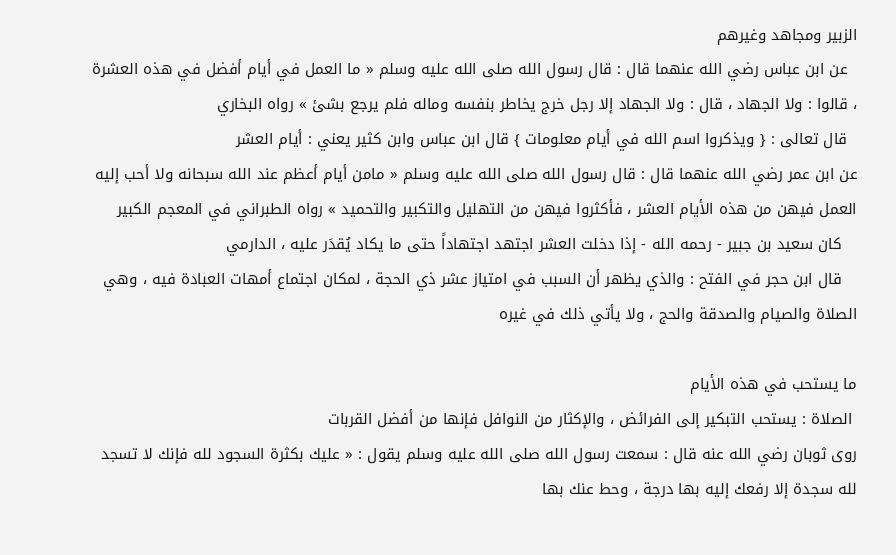الزبير ومجاهد وغيرهم
  عن ابن عباس رضي الله عنهما قال : قال رسول الله صلى الله عليه وسلم « ما العمل في أيام أفضل في هذه العشرة ، قالوا : ولا الجهاد ، قال : ولا الجهاد إلا رجل خرج يخاطر بنفسه وماله فلم يرجع بشئ » رواه البخاري
  قال تعالى : { ويذكروا اسم الله في أيام معلومات } قال ابن عباس وابن كثير يعني : أيام العشر
عن ابن عمر رضي الله عنهما قال : قال رسول الله صلى الله عليه وسلم « مامن أيام أعظم عند الله سبحانه ولا أحب إليه العمل فيهن من هذه الأيام العشر ، فأكثروا فيهن من التهليل والتكبير والتحميد » رواه الطبراني في المعجم الكبير
   كان سعيد بن جبير - رحمه الله - إذا دخلت العشر اجتهد اجتهاداً حتى ما يكاد يُقدَر عليه ، الدارمي
   قال ابن حجر في الفتح : والذي يظهر أن السبب في امتياز عشر ذي الحجة ، لمكان اجتماع أمهات العبادة فيه ، وهي الصلاة والصيام والصدقة والحج ، ولا يأتي ذلك في غيره

ما يستحب في هذه الأيام
 الصلاة : يستحب التبكير إلى الفرائض ، والإكثار من النوافل فإنها من أفضل القربات
روى ثوبان رضي الله عنه قال : سمعت رسول الله صلى الله عليه وسلم يقول : « عليك بكثرة السجود لله فإنك لا تسجد لله سجدة إلا رفعك إليه بها درجة ، وحط عنك بها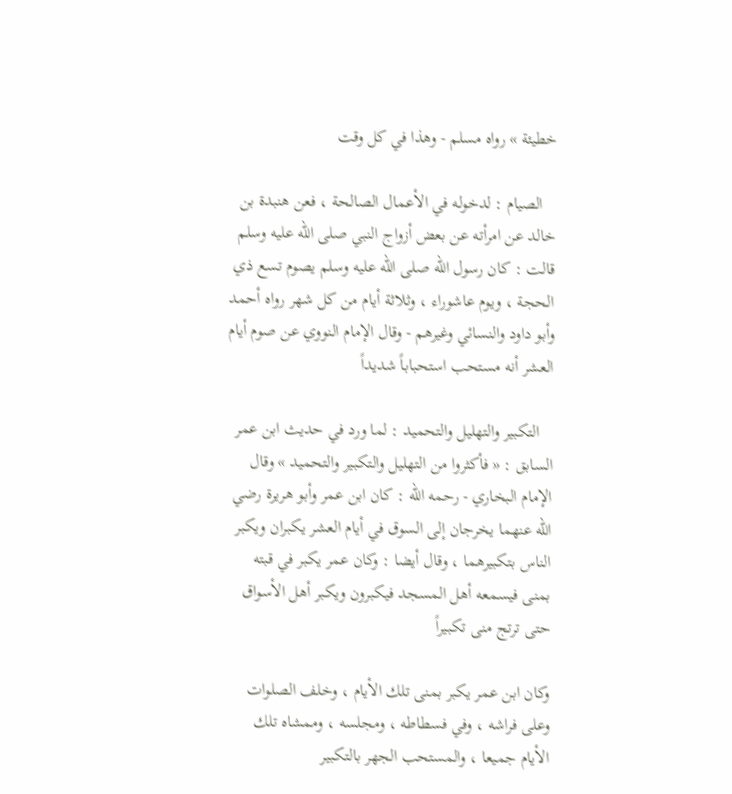خطيئة » رواه مسلم - وهذا في كل وقت

   الصيام : لدخوله في الأعمال الصالحة ، فعن هنبدة بن خالد عن امرأته عن بعض أزواج النبي صلى الله عليه وسلم قالت : كان رسول الله صلى الله عليه وسلم يصوم تسع ذي الحجة ، ويوم عاشوراء ، وثلاثة أيام من كل شهر رواه أحمد وأبو داود والنسائي وغيرهم - وقال الإمام النووي عن صوم أيام العشر أنه مستحب استحباباً شديداً

   التكبير والتهليل والتحميد : لما ورد في حديث ابن عمر السابق : « فأكثروا من التهليل والتكبير والتحميد » وقال الإمام البخاري - رحمه الله : كان ابن عمر وأبو هريرة رضي الله عنهما يخرجان إلى السوق في أيام العشر يكبران ويكبر الناس بتكبيرهما ، وقال أيضا : وكان عمر يكبر في قبته بمنى فيسمعه أهل المسجد فيكبرون ويكبر أهل الأسواق حتى ترتج منى تكبيراً

وكان ابن عمر يكبر بمنى تلك الأيام ، وخلف الصلوات وعلى فراشه ، وفي فسطاطه ، ومجلسه ، وممشاه تلك الأيام جميعا ، والمستحب الجهر بالتكبير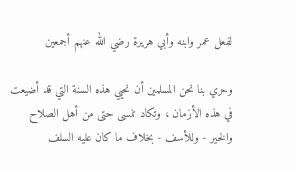لفعل عمر وابنه وأبي هريرة رضي الله عنهم أجمعين

وحري بنا نحن المسلمين أن نحيي هذه السنة التي قد أضيعت في هذه الأزمان ، وتكاد تنسى حتى من أهل الصلاح والخير - وللأسف - بخلاف ما كان عليه السلف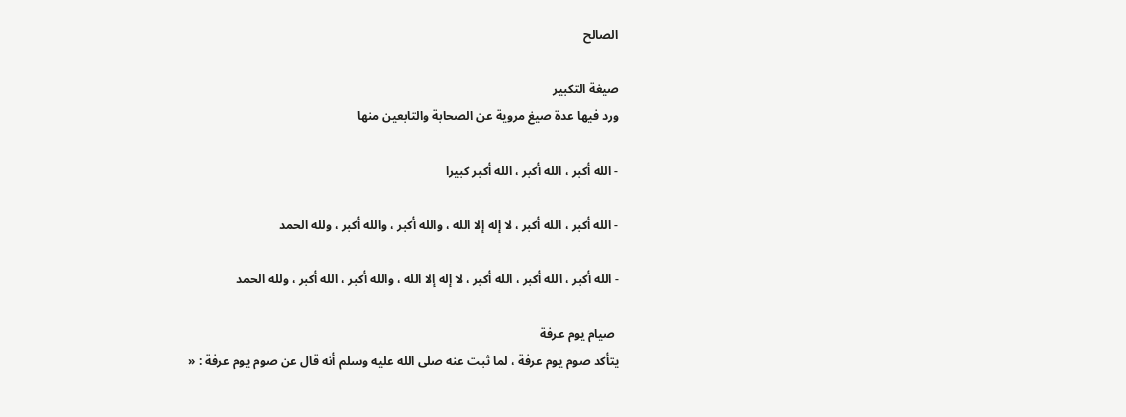الصالح

صيغة التكبير
ورد فيها عدة صيغ مروية عن الصحابة والتابعين منها

- الله أكبر ، الله أكبر ، الله أكبر كبيرا

- الله أكبر ، الله أكبر ، لا إله إلا الله ، والله أكبر ، والله أكبر ، ولله الحمد

- الله أكبر ، الله أكبر ، الله أكبر ، لا إله إلا الله ، والله أكبر ، الله أكبر ، ولله الحمد

 صيام يوم عرفة
يتأكد صوم يوم عرفة ، لما ثبت عنه صلى الله عليه وسلم أنه قال عن صوم يوم عرفة : «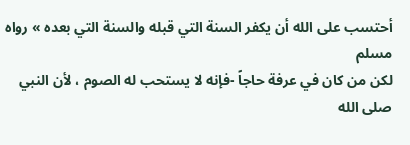أحتسب على الله أن يكفر السنة التي قبله والسنة التي بعده » رواه مسلم
لكن من كان في عرفة حاجاً -فإنه لا يستحب له الصوم ، لأن النبي صلى الله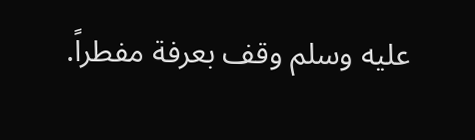عليه وسلم وقف بعرفة مفطراً.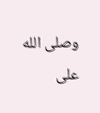وصلى الله على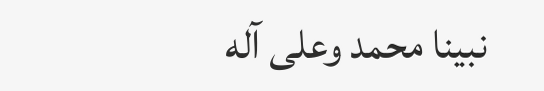نبينا محمد وعلى آله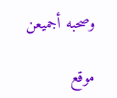وصحبه أجميعن

موقع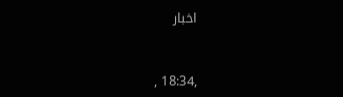اخبار


,18:34 ,